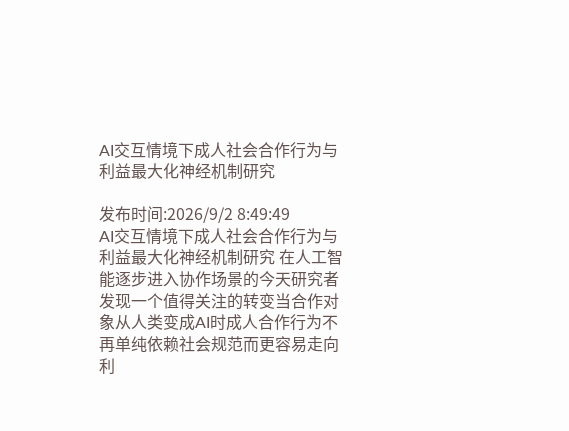AI交互情境下成人社会合作行为与利益最大化神经机制研究

发布时间:2026/9/2 8:49:49
AI交互情境下成人社会合作行为与利益最大化神经机制研究 在人工智能逐步进入协作场景的今天研究者发现一个值得关注的转变当合作对象从人类变成AI时成人合作行为不再单纯依赖社会规范而更容易走向利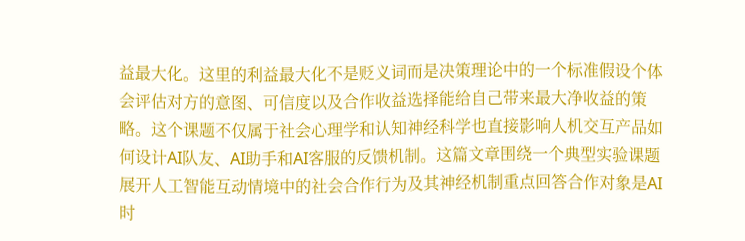益最大化。这里的利益最大化不是贬义词而是决策理论中的一个标准假设个体会评估对方的意图、可信度以及合作收益选择能给自己带来最大净收益的策略。这个课题不仅属于社会心理学和认知神经科学也直接影响人机交互产品如何设计AI队友、AI助手和AI客服的反馈机制。这篇文章围绕一个典型实验课题展开人工智能互动情境中的社会合作行为及其神经机制重点回答合作对象是AI时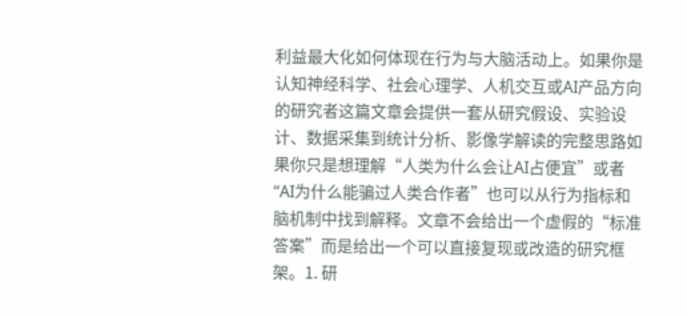利益最大化如何体现在行为与大脑活动上。如果你是认知神经科学、社会心理学、人机交互或AI产品方向的研究者这篇文章会提供一套从研究假设、实验设计、数据采集到统计分析、影像学解读的完整思路如果你只是想理解“人类为什么会让AI占便宜”或者“AI为什么能骗过人类合作者”也可以从行为指标和脑机制中找到解释。文章不会给出一个虚假的“标准答案”而是给出一个可以直接复现或改造的研究框架。1. 研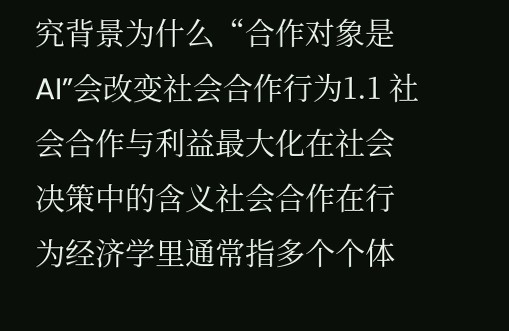究背景为什么“合作对象是AI”会改变社会合作行为1.1 社会合作与利益最大化在社会决策中的含义社会合作在行为经济学里通常指多个个体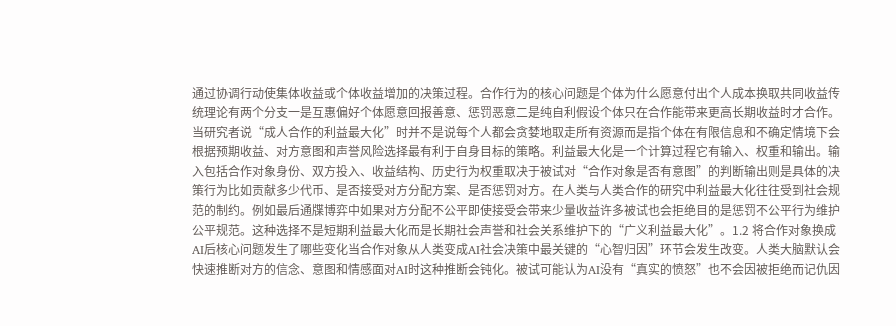通过协调行动使集体收益或个体收益增加的决策过程。合作行为的核心问题是个体为什么愿意付出个人成本换取共同收益传统理论有两个分支一是互惠偏好个体愿意回报善意、惩罚恶意二是纯自利假设个体只在合作能带来更高长期收益时才合作。当研究者说“成人合作的利益最大化”时并不是说每个人都会贪婪地取走所有资源而是指个体在有限信息和不确定情境下会根据预期收益、对方意图和声誉风险选择最有利于自身目标的策略。利益最大化是一个计算过程它有输入、权重和输出。输入包括合作对象身份、双方投入、收益结构、历史行为权重取决于被试对“合作对象是否有意图”的判断输出则是具体的决策行为比如贡献多少代币、是否接受对方分配方案、是否惩罚对方。在人类与人类合作的研究中利益最大化往往受到社会规范的制约。例如最后通牒博弈中如果对方分配不公平即使接受会带来少量收益许多被试也会拒绝目的是惩罚不公平行为维护公平规范。这种选择不是短期利益最大化而是长期社会声誉和社会关系维护下的“广义利益最大化”。1.2 将合作对象换成AI后核心问题发生了哪些变化当合作对象从人类变成AI社会决策中最关键的“心智归因”环节会发生改变。人类大脑默认会快速推断对方的信念、意图和情感面对AI时这种推断会钝化。被试可能认为AI没有“真实的愤怒”也不会因被拒绝而记仇因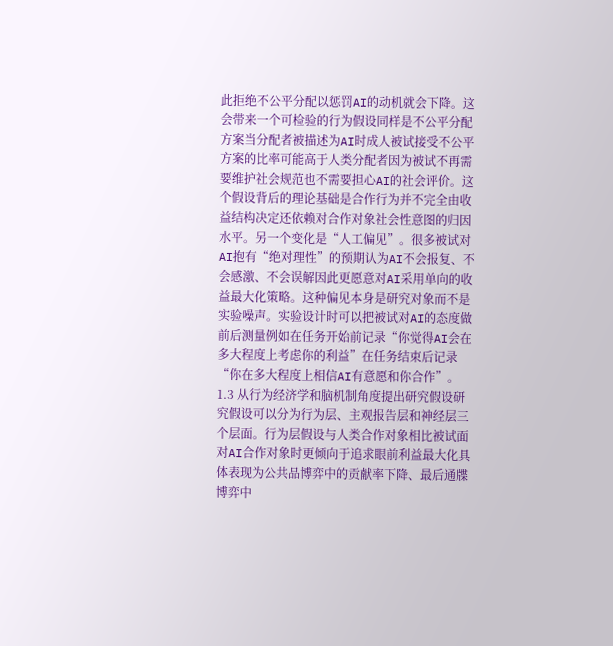此拒绝不公平分配以惩罚AI的动机就会下降。这会带来一个可检验的行为假设同样是不公平分配方案当分配者被描述为AI时成人被试接受不公平方案的比率可能高于人类分配者因为被试不再需要维护社会规范也不需要担心AI的社会评价。这个假设背后的理论基础是合作行为并不完全由收益结构决定还依赖对合作对象社会性意图的归因水平。另一个变化是“人工偏见”。很多被试对AI抱有“绝对理性”的预期认为AI不会报复、不会感激、不会误解因此更愿意对AI采用单向的收益最大化策略。这种偏见本身是研究对象而不是实验噪声。实验设计时可以把被试对AI的态度做前后测量例如在任务开始前记录“你觉得AI会在多大程度上考虑你的利益”在任务结束后记录“你在多大程度上相信AI有意愿和你合作”。1.3 从行为经济学和脑机制角度提出研究假设研究假设可以分为行为层、主观报告层和神经层三个层面。行为层假设与人类合作对象相比被试面对AI合作对象时更倾向于追求眼前利益最大化具体表现为公共品博弈中的贡献率下降、最后通牒博弈中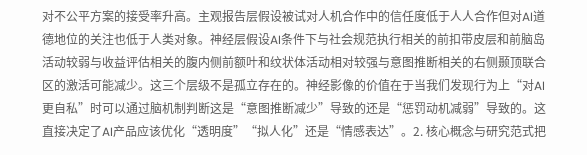对不公平方案的接受率升高。主观报告层假设被试对人机合作中的信任度低于人人合作但对AI道德地位的关注也低于人类对象。神经层假设AI条件下与社会规范执行相关的前扣带皮层和前脑岛活动较弱与收益评估相关的腹内侧前额叶和纹状体活动相对较强与意图推断相关的右侧颞顶联合区的激活可能减少。这三个层级不是孤立存在的。神经影像的价值在于当我们发现行为上“对AI更自私”时可以通过脑机制判断这是“意图推断减少”导致的还是“惩罚动机减弱”导致的。这直接决定了AI产品应该优化“透明度”“拟人化”还是“情感表达”。2. 核心概念与研究范式把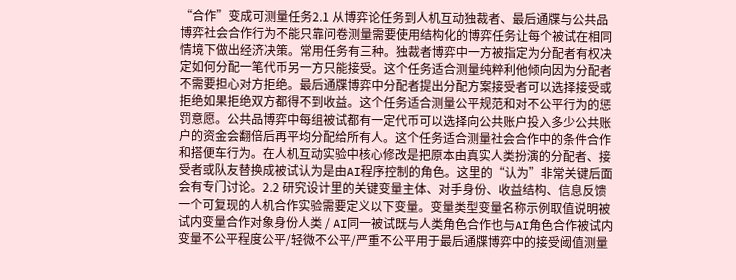“合作”变成可测量任务2.1 从博弈论任务到人机互动独裁者、最后通牒与公共品博弈社会合作行为不能只靠问卷测量需要使用结构化的博弈任务让每个被试在相同情境下做出经济决策。常用任务有三种。独裁者博弈中一方被指定为分配者有权决定如何分配一笔代币另一方只能接受。这个任务适合测量纯粹利他倾向因为分配者不需要担心对方拒绝。最后通牒博弈中分配者提出分配方案接受者可以选择接受或拒绝如果拒绝双方都得不到收益。这个任务适合测量公平规范和对不公平行为的惩罚意愿。公共品博弈中每组被试都有一定代币可以选择向公共账户投入多少公共账户的资金会翻倍后再平均分配给所有人。这个任务适合测量社会合作中的条件合作和搭便车行为。在人机互动实验中核心修改是把原本由真实人类扮演的分配者、接受者或队友替换成被试认为是由AI程序控制的角色。这里的“认为”非常关键后面会有专门讨论。2.2 研究设计里的关键变量主体、对手身份、收益结构、信息反馈一个可复现的人机合作实验需要定义以下变量。变量类型变量名称示例取值说明被试内变量合作对象身份人类 / AI同一被试既与人类角色合作也与AI角色合作被试内变量不公平程度公平/轻微不公平/严重不公平用于最后通牒博弈中的接受阈值测量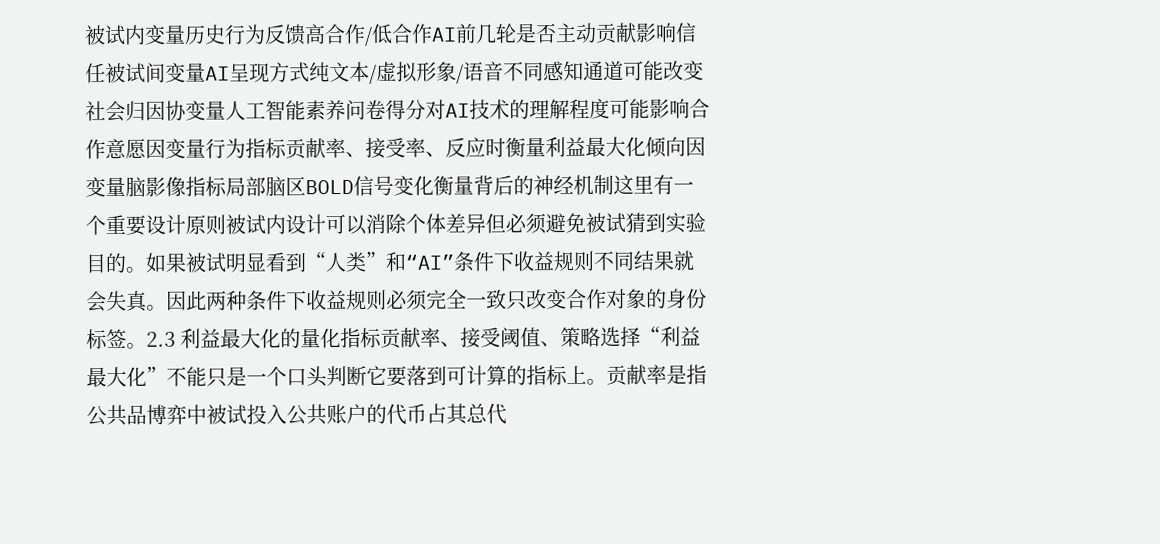被试内变量历史行为反馈高合作/低合作AI前几轮是否主动贡献影响信任被试间变量AI呈现方式纯文本/虚拟形象/语音不同感知通道可能改变社会归因协变量人工智能素养问卷得分对AI技术的理解程度可能影响合作意愿因变量行为指标贡献率、接受率、反应时衡量利益最大化倾向因变量脑影像指标局部脑区BOLD信号变化衡量背后的神经机制这里有一个重要设计原则被试内设计可以消除个体差异但必须避免被试猜到实验目的。如果被试明显看到“人类”和“AI”条件下收益规则不同结果就会失真。因此两种条件下收益规则必须完全一致只改变合作对象的身份标签。2.3 利益最大化的量化指标贡献率、接受阈值、策略选择“利益最大化”不能只是一个口头判断它要落到可计算的指标上。贡献率是指公共品博弈中被试投入公共账户的代币占其总代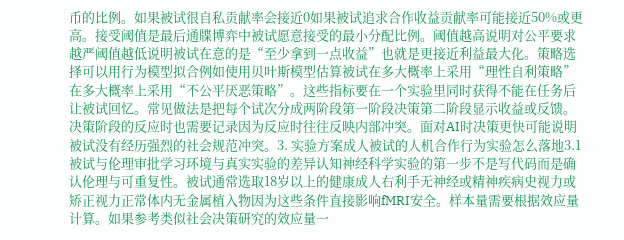币的比例。如果被试很自私贡献率会接近0如果被试追求合作收益贡献率可能接近50%或更高。接受阈值是最后通牒博弈中被试愿意接受的最小分配比例。阈值越高说明对公平要求越严阈值越低说明被试在意的是“至少拿到一点收益”也就是更接近利益最大化。策略选择可以用行为模型拟合例如使用贝叶斯模型估算被试在多大概率上采用“理性自利策略”在多大概率上采用“不公平厌恶策略”。这些指标要在一个实验里同时获得不能在任务后让被试回忆。常见做法是把每个试次分成两阶段第一阶段决策第二阶段显示收益或反馈。决策阶段的反应时也需要记录因为反应时往往反映内部冲突。面对AI时决策更快可能说明被试没有经历强烈的社会规范冲突。3. 实验方案成人被试的人机合作行为实验怎么落地3.1 被试与伦理审批学习环境与真实实验的差异认知神经科学实验的第一步不是写代码而是确认伦理与可重复性。被试通常选取18岁以上的健康成人右利手无神经或精神疾病史视力或矫正视力正常体内无金属植入物因为这些条件直接影响fMRI安全。样本量需要根据效应量计算。如果参考类似社会决策研究的效应量一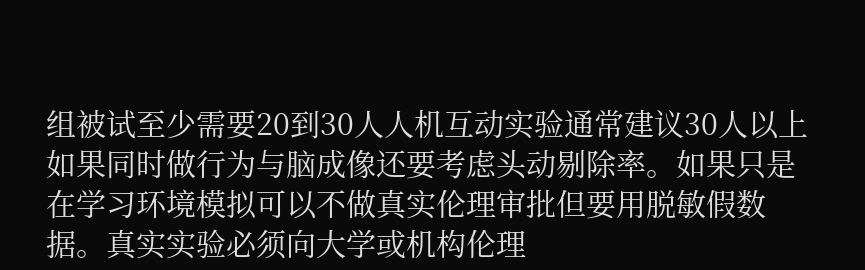组被试至少需要20到30人人机互动实验通常建议30人以上如果同时做行为与脑成像还要考虑头动剔除率。如果只是在学习环境模拟可以不做真实伦理审批但要用脱敏假数据。真实实验必须向大学或机构伦理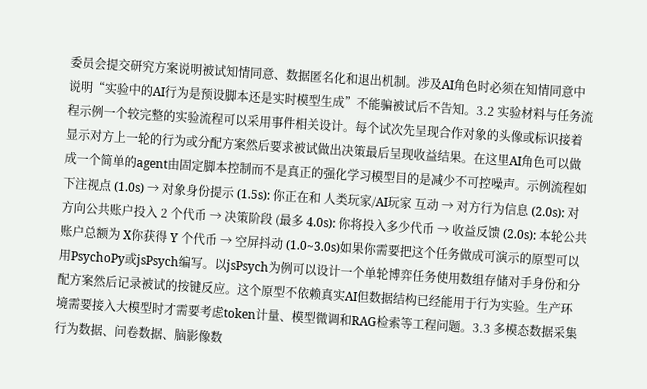委员会提交研究方案说明被试知情同意、数据匿名化和退出机制。涉及AI角色时必须在知情同意中说明“实验中的AI行为是预设脚本还是实时模型生成”不能骗被试后不告知。3.2 实验材料与任务流程示例一个较完整的实验流程可以采用事件相关设计。每个试次先呈现合作对象的头像或标识接着显示对方上一轮的行为或分配方案然后要求被试做出决策最后呈现收益结果。在这里AI角色可以做成一个简单的agent由固定脚本控制而不是真正的强化学习模型目的是减少不可控噪声。示例流程如下注视点 (1.0s) → 对象身份提示 (1.5s): 你正在和 人类玩家/AI玩家 互动 → 对方行为信息 (2.0s): 对方向公共账户投入 2 个代币 → 决策阶段 (最多 4.0s): 你将投入多少代币 → 收益反馈 (2.0s): 本轮公共账户总额为 X你获得 Y 个代币 → 空屏抖动 (1.0~3.0s)如果你需要把这个任务做成可演示的原型可以用PsychoPy或jsPsych编写。以jsPsych为例可以设计一个单轮博弈任务使用数组存储对手身份和分配方案然后记录被试的按键反应。这个原型不依赖真实AI但数据结构已经能用于行为实验。生产环境需要接入大模型时才需要考虑token计量、模型微调和RAG检索等工程问题。3.3 多模态数据采集行为数据、问卷数据、脑影像数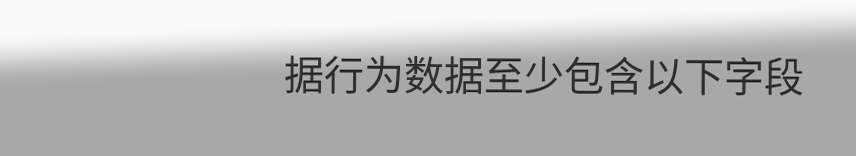据行为数据至少包含以下字段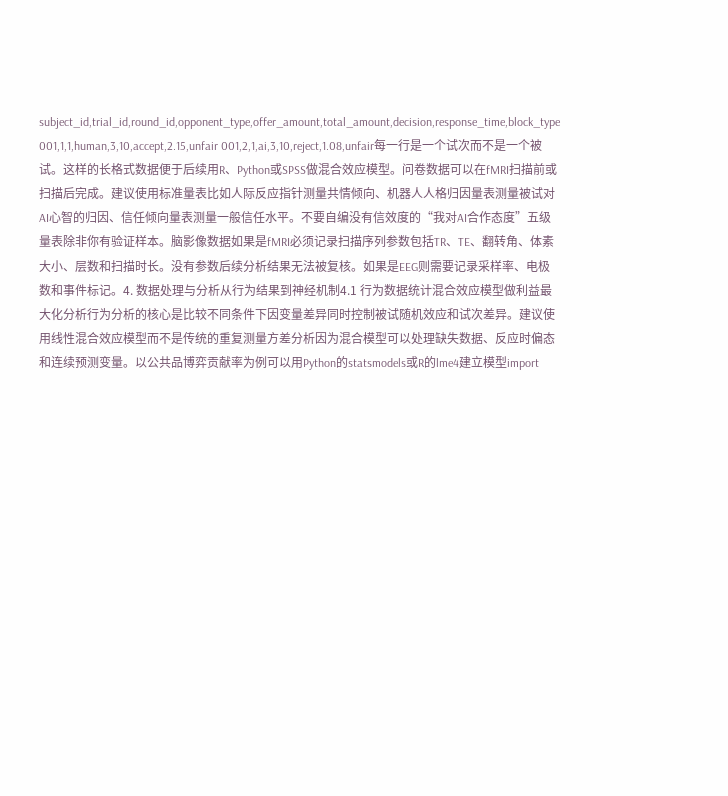subject_id,trial_id,round_id,opponent_type,offer_amount,total_amount,decision,response_time,block_type 001,1,1,human,3,10,accept,2.15,unfair 001,2,1,ai,3,10,reject,1.08,unfair每一行是一个试次而不是一个被试。这样的长格式数据便于后续用R、Python或SPSS做混合效应模型。问卷数据可以在fMRI扫描前或扫描后完成。建议使用标准量表比如人际反应指针测量共情倾向、机器人人格归因量表测量被试对AI心智的归因、信任倾向量表测量一般信任水平。不要自编没有信效度的“我对AI合作态度”五级量表除非你有验证样本。脑影像数据如果是fMRI必须记录扫描序列参数包括TR、TE、翻转角、体素大小、层数和扫描时长。没有参数后续分析结果无法被复核。如果是EEG则需要记录采样率、电极数和事件标记。4. 数据处理与分析从行为结果到神经机制4.1 行为数据统计混合效应模型做利益最大化分析行为分析的核心是比较不同条件下因变量差异同时控制被试随机效应和试次差异。建议使用线性混合效应模型而不是传统的重复测量方差分析因为混合模型可以处理缺失数据、反应时偏态和连续预测变量。以公共品博弈贡献率为例可以用Python的statsmodels或R的lme4建立模型import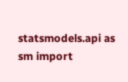statsmodels.api as sm import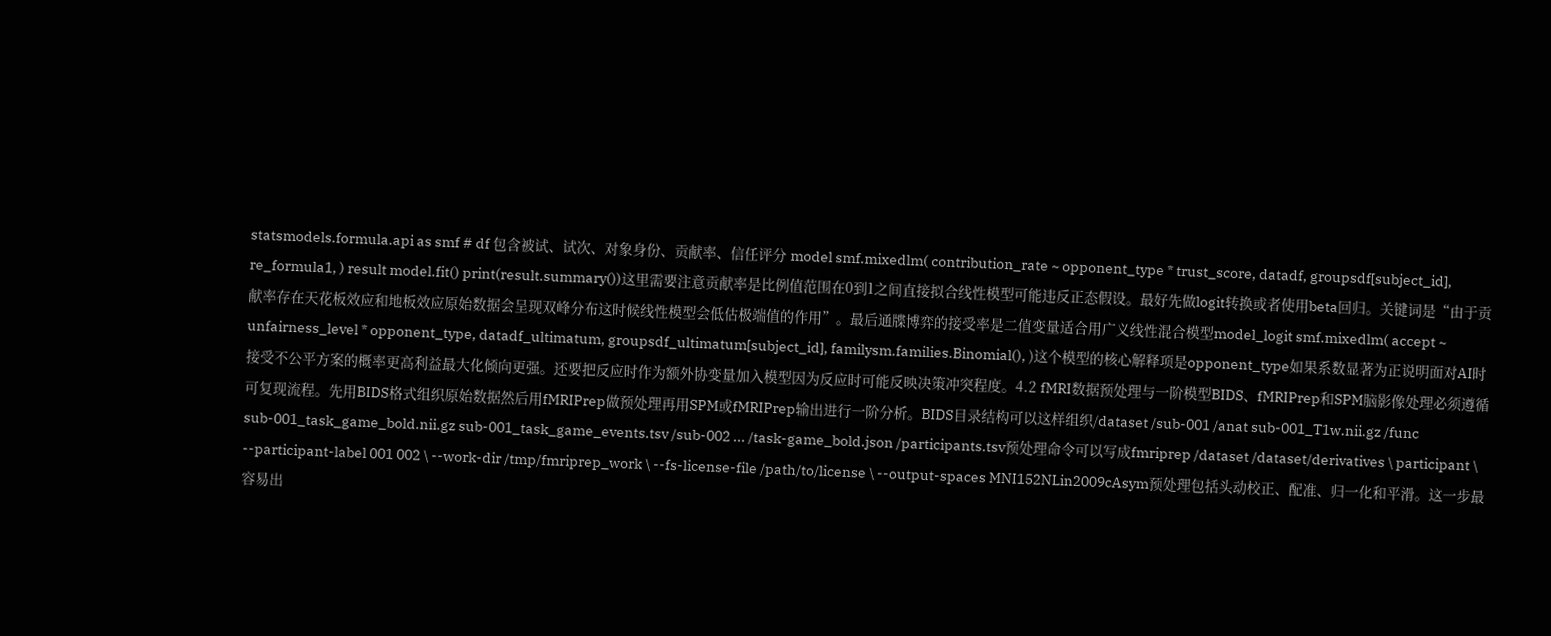statsmodels.formula.api as smf # df 包含被试、试次、对象身份、贡献率、信任评分 model smf.mixedlm( contribution_rate ~ opponent_type * trust_score, datadf, groupsdf[subject_id], re_formula1, ) result model.fit() print(result.summary())这里需要注意贡献率是比例值范围在0到1之间直接拟合线性模型可能违反正态假设。最好先做logit转换或者使用beta回归。关键词是“由于贡献率存在天花板效应和地板效应原始数据会呈现双峰分布这时候线性模型会低估极端值的作用”。最后通牒博弈的接受率是二值变量适合用广义线性混合模型model_logit smf.mixedlm( accept ~ unfairness_level * opponent_type, datadf_ultimatum, groupsdf_ultimatum[subject_id], familysm.families.Binomial(), )这个模型的核心解释项是opponent_type如果系数显著为正说明面对AI时接受不公平方案的概率更高利益最大化倾向更强。还要把反应时作为额外协变量加入模型因为反应时可能反映决策冲突程度。4.2 fMRI数据预处理与一阶模型BIDS、fMRIPrep和SPM脑影像处理必须遵循可复现流程。先用BIDS格式组织原始数据然后用fMRIPrep做预处理再用SPM或fMRIPrep输出进行一阶分析。BIDS目录结构可以这样组织/dataset /sub-001 /anat sub-001_T1w.nii.gz /func sub-001_task_game_bold.nii.gz sub-001_task_game_events.tsv /sub-002 ... /task-game_bold.json /participants.tsv预处理命令可以写成fmriprep /dataset /dataset/derivatives \ participant \ --participant-label 001 002 \ --work-dir /tmp/fmriprep_work \ --fs-license-file /path/to/license \ --output-spaces MNI152NLin2009cAsym预处理包括头动校正、配准、归一化和平滑。这一步最容易出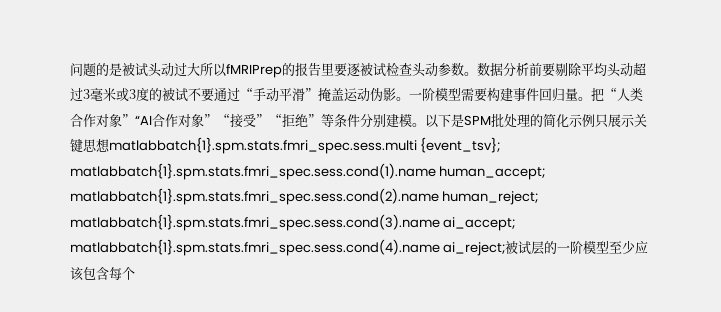问题的是被试头动过大所以fMRIPrep的报告里要逐被试检查头动参数。数据分析前要剔除平均头动超过3毫米或3度的被试不要通过“手动平滑”掩盖运动伪影。一阶模型需要构建事件回归量。把“人类合作对象”“AI合作对象”“接受”“拒绝”等条件分别建模。以下是SPM批处理的简化示例只展示关键思想matlabbatch{1}.spm.stats.fmri_spec.sess.multi {event_tsv}; matlabbatch{1}.spm.stats.fmri_spec.sess.cond(1).name human_accept; matlabbatch{1}.spm.stats.fmri_spec.sess.cond(2).name human_reject; matlabbatch{1}.spm.stats.fmri_spec.sess.cond(3).name ai_accept; matlabbatch{1}.spm.stats.fmri_spec.sess.cond(4).name ai_reject;被试层的一阶模型至少应该包含每个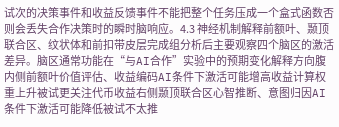试次的决策事件和收益反馈事件不能把整个任务压成一个盒式函数否则会丢失合作决策时的瞬时脑响应。4.3 神经机制解释前额叶、颞顶联合区、纹状体和前扣带皮层完成组分析后主要观察四个脑区的激活差异。脑区通常功能在“与AI合作”实验中的预期变化解释方向腹内侧前额叶价值评估、收益编码AI条件下激活可能增高收益计算权重上升被试更关注代币收益右侧颞顶联合区心智推断、意图归因AI条件下激活可能降低被试不太推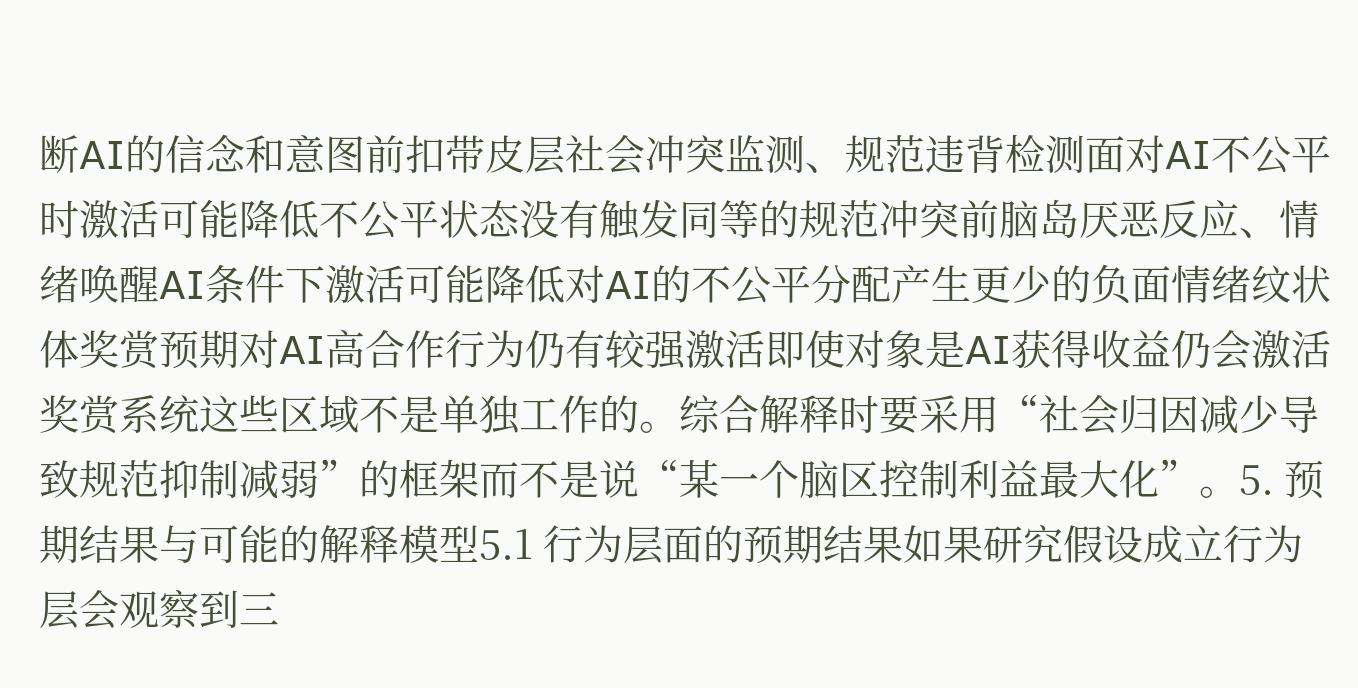断AI的信念和意图前扣带皮层社会冲突监测、规范违背检测面对AI不公平时激活可能降低不公平状态没有触发同等的规范冲突前脑岛厌恶反应、情绪唤醒AI条件下激活可能降低对AI的不公平分配产生更少的负面情绪纹状体奖赏预期对AI高合作行为仍有较强激活即使对象是AI获得收益仍会激活奖赏系统这些区域不是单独工作的。综合解释时要采用“社会归因减少导致规范抑制减弱”的框架而不是说“某一个脑区控制利益最大化”。5. 预期结果与可能的解释模型5.1 行为层面的预期结果如果研究假设成立行为层会观察到三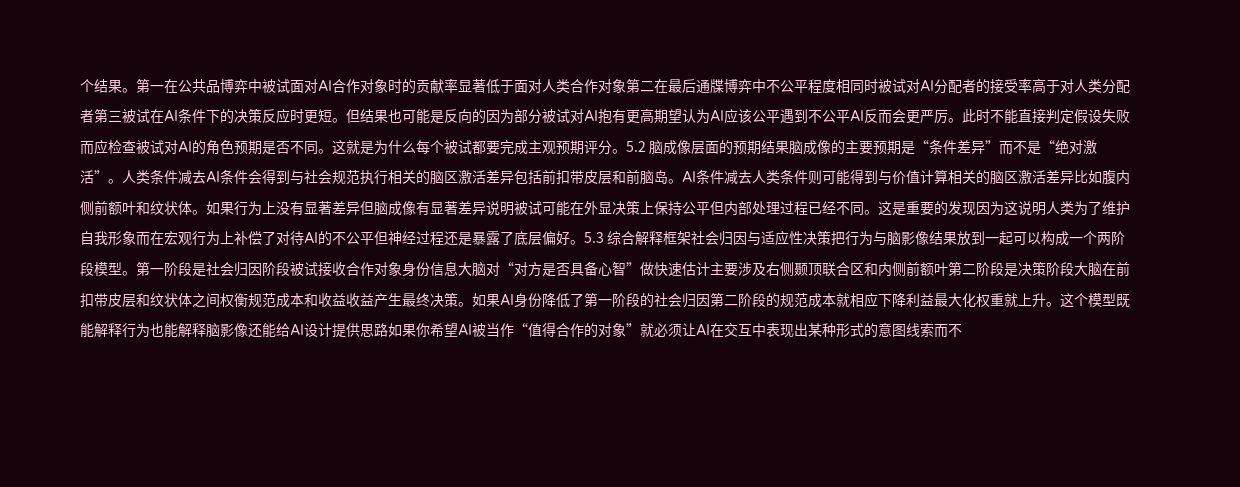个结果。第一在公共品博弈中被试面对AI合作对象时的贡献率显著低于面对人类合作对象第二在最后通牒博弈中不公平程度相同时被试对AI分配者的接受率高于对人类分配者第三被试在AI条件下的决策反应时更短。但结果也可能是反向的因为部分被试对AI抱有更高期望认为AI应该公平遇到不公平AI反而会更严厉。此时不能直接判定假设失败而应检查被试对AI的角色预期是否不同。这就是为什么每个被试都要完成主观预期评分。5.2 脑成像层面的预期结果脑成像的主要预期是“条件差异”而不是“绝对激活”。人类条件减去AI条件会得到与社会规范执行相关的脑区激活差异包括前扣带皮层和前脑岛。AI条件减去人类条件则可能得到与价值计算相关的脑区激活差异比如腹内侧前额叶和纹状体。如果行为上没有显著差异但脑成像有显著差异说明被试可能在外显决策上保持公平但内部处理过程已经不同。这是重要的发现因为这说明人类为了维护自我形象而在宏观行为上补偿了对待AI的不公平但神经过程还是暴露了底层偏好。5.3 综合解释框架社会归因与适应性决策把行为与脑影像结果放到一起可以构成一个两阶段模型。第一阶段是社会归因阶段被试接收合作对象身份信息大脑对“对方是否具备心智”做快速估计主要涉及右侧颞顶联合区和内侧前额叶第二阶段是决策阶段大脑在前扣带皮层和纹状体之间权衡规范成本和收益收益产生最终决策。如果AI身份降低了第一阶段的社会归因第二阶段的规范成本就相应下降利益最大化权重就上升。这个模型既能解释行为也能解释脑影像还能给AI设计提供思路如果你希望AI被当作“值得合作的对象”就必须让AI在交互中表现出某种形式的意图线索而不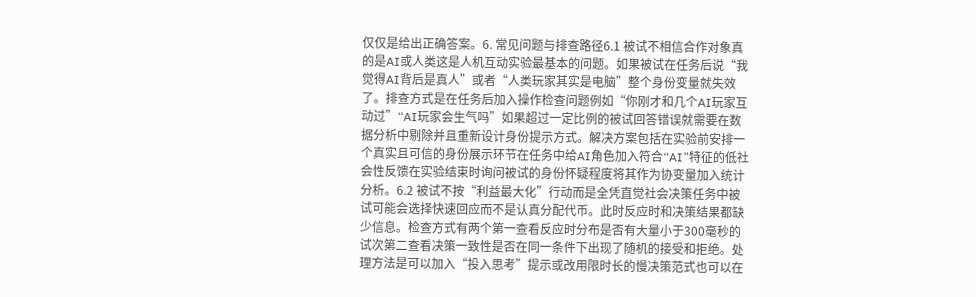仅仅是给出正确答案。6. 常见问题与排查路径6.1 被试不相信合作对象真的是AI或人类这是人机互动实验最基本的问题。如果被试在任务后说“我觉得AI背后是真人”或者“人类玩家其实是电脑”整个身份变量就失效了。排查方式是在任务后加入操作检查问题例如“你刚才和几个AI玩家互动过”“AI玩家会生气吗”如果超过一定比例的被试回答错误就需要在数据分析中剔除并且重新设计身份提示方式。解决方案包括在实验前安排一个真实且可信的身份展示环节在任务中给AI角色加入符合“AI”特征的低社会性反馈在实验结束时询问被试的身份怀疑程度将其作为协变量加入统计分析。6.2 被试不按“利益最大化”行动而是全凭直觉社会决策任务中被试可能会选择快速回应而不是认真分配代币。此时反应时和决策结果都缺少信息。检查方式有两个第一查看反应时分布是否有大量小于300毫秒的试次第二查看决策一致性是否在同一条件下出现了随机的接受和拒绝。处理方法是可以加入“投入思考”提示或改用限时长的慢决策范式也可以在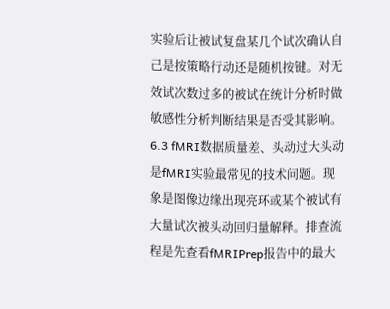实验后让被试复盘某几个试次确认自己是按策略行动还是随机按键。对无效试次数过多的被试在统计分析时做敏感性分析判断结果是否受其影响。6.3 fMRI数据质量差、头动过大头动是fMRI实验最常见的技术问题。现象是图像边缘出现亮环或某个被试有大量试次被头动回归量解释。排查流程是先查看fMRIPrep报告中的最大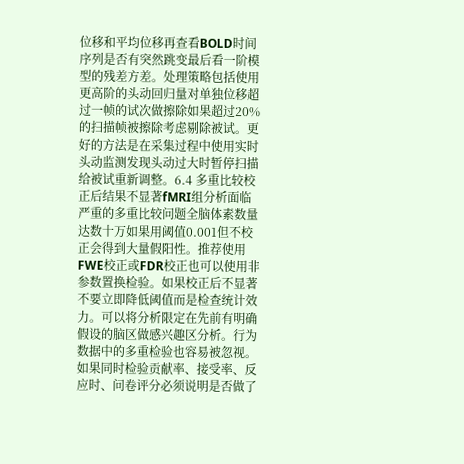位移和平均位移再查看BOLD时间序列是否有突然跳变最后看一阶模型的残差方差。处理策略包括使用更高阶的头动回归量对单独位移超过一帧的试次做擦除如果超过20%的扫描帧被擦除考虑剔除被试。更好的方法是在采集过程中使用实时头动监测发现头动过大时暂停扫描给被试重新调整。6.4 多重比较校正后结果不显著fMRI组分析面临严重的多重比较问题全脑体素数量达数十万如果用阈值0.001但不校正会得到大量假阳性。推荐使用FWE校正或FDR校正也可以使用非参数置换检验。如果校正后不显著不要立即降低阈值而是检查统计效力。可以将分析限定在先前有明确假设的脑区做感兴趣区分析。行为数据中的多重检验也容易被忽视。如果同时检验贡献率、接受率、反应时、问卷评分必须说明是否做了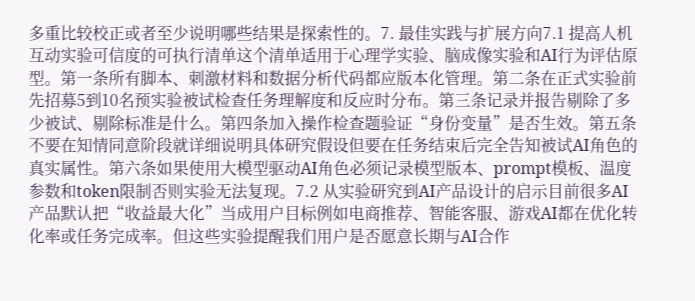多重比较校正或者至少说明哪些结果是探索性的。7. 最佳实践与扩展方向7.1 提高人机互动实验可信度的可执行清单这个清单适用于心理学实验、脑成像实验和AI行为评估原型。第一条所有脚本、刺激材料和数据分析代码都应版本化管理。第二条在正式实验前先招募5到10名预实验被试检查任务理解度和反应时分布。第三条记录并报告剔除了多少被试、剔除标准是什么。第四条加入操作检查题验证“身份变量”是否生效。第五条不要在知情同意阶段就详细说明具体研究假设但要在任务结束后完全告知被试AI角色的真实属性。第六条如果使用大模型驱动AI角色必须记录模型版本、prompt模板、温度参数和token限制否则实验无法复现。7.2 从实验研究到AI产品设计的启示目前很多AI产品默认把“收益最大化”当成用户目标例如电商推荐、智能客服、游戏AI都在优化转化率或任务完成率。但这些实验提醒我们用户是否愿意长期与AI合作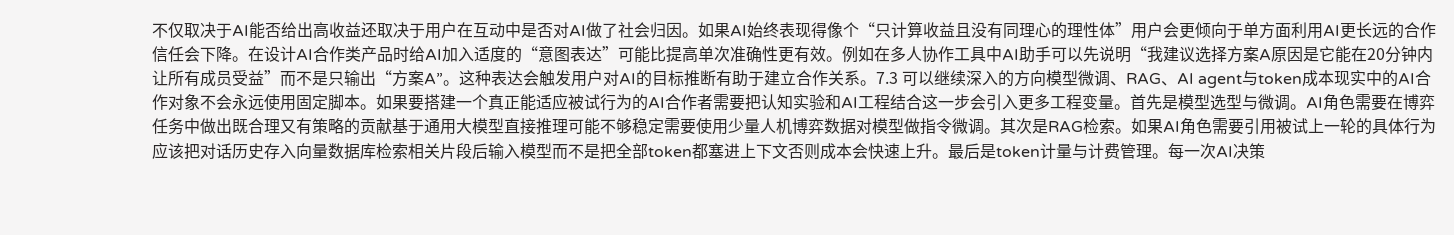不仅取决于AI能否给出高收益还取决于用户在互动中是否对AI做了社会归因。如果AI始终表现得像个“只计算收益且没有同理心的理性体”用户会更倾向于单方面利用AI更长远的合作信任会下降。在设计AI合作类产品时给AI加入适度的“意图表达”可能比提高单次准确性更有效。例如在多人协作工具中AI助手可以先说明“我建议选择方案A原因是它能在20分钟内让所有成员受益”而不是只输出“方案A”。这种表达会触发用户对AI的目标推断有助于建立合作关系。7.3 可以继续深入的方向模型微调、RAG、AI agent与token成本现实中的AI合作对象不会永远使用固定脚本。如果要搭建一个真正能适应被试行为的AI合作者需要把认知实验和AI工程结合这一步会引入更多工程变量。首先是模型选型与微调。AI角色需要在博弈任务中做出既合理又有策略的贡献基于通用大模型直接推理可能不够稳定需要使用少量人机博弈数据对模型做指令微调。其次是RAG检索。如果AI角色需要引用被试上一轮的具体行为应该把对话历史存入向量数据库检索相关片段后输入模型而不是把全部token都塞进上下文否则成本会快速上升。最后是token计量与计费管理。每一次AI决策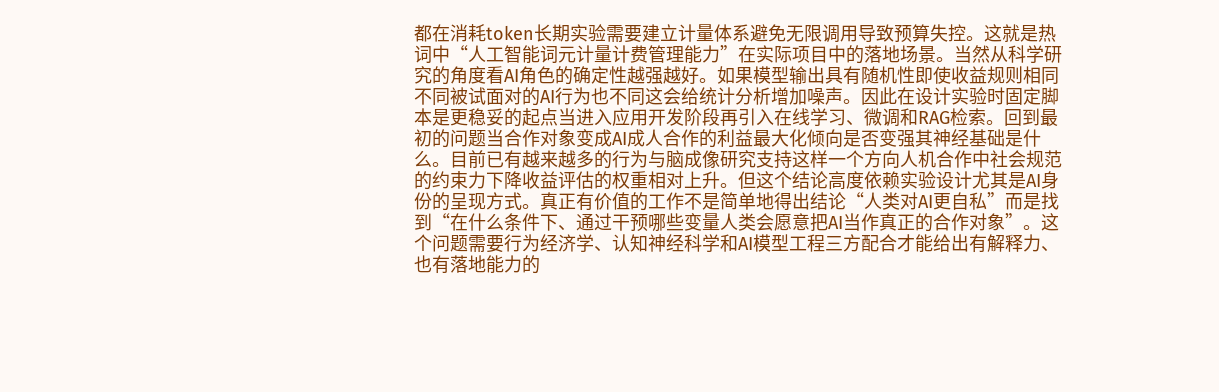都在消耗token长期实验需要建立计量体系避免无限调用导致预算失控。这就是热词中“人工智能词元计量计费管理能力”在实际项目中的落地场景。当然从科学研究的角度看AI角色的确定性越强越好。如果模型输出具有随机性即使收益规则相同不同被试面对的AI行为也不同这会给统计分析增加噪声。因此在设计实验时固定脚本是更稳妥的起点当进入应用开发阶段再引入在线学习、微调和RAG检索。回到最初的问题当合作对象变成AI成人合作的利益最大化倾向是否变强其神经基础是什么。目前已有越来越多的行为与脑成像研究支持这样一个方向人机合作中社会规范的约束力下降收益评估的权重相对上升。但这个结论高度依赖实验设计尤其是AI身份的呈现方式。真正有价值的工作不是简单地得出结论“人类对AI更自私”而是找到“在什么条件下、通过干预哪些变量人类会愿意把AI当作真正的合作对象”。这个问题需要行为经济学、认知神经科学和AI模型工程三方配合才能给出有解释力、也有落地能力的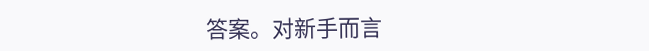答案。对新手而言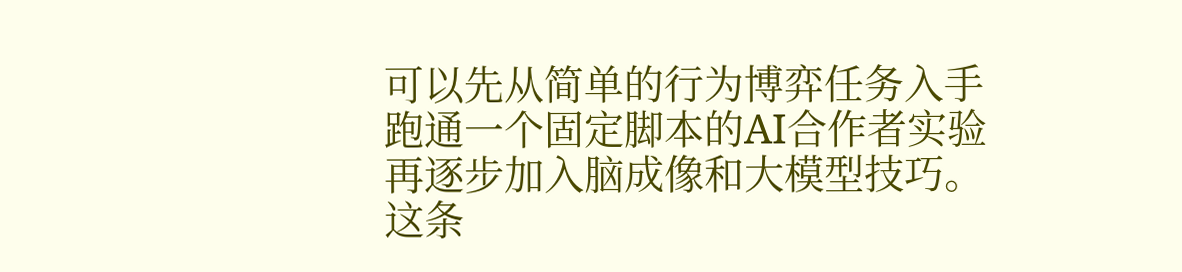可以先从简单的行为博弈任务入手跑通一个固定脚本的AI合作者实验再逐步加入脑成像和大模型技巧。这条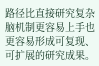路径比直接研究复杂脑机制更容易上手也更容易形成可复现、可扩展的研究成果。